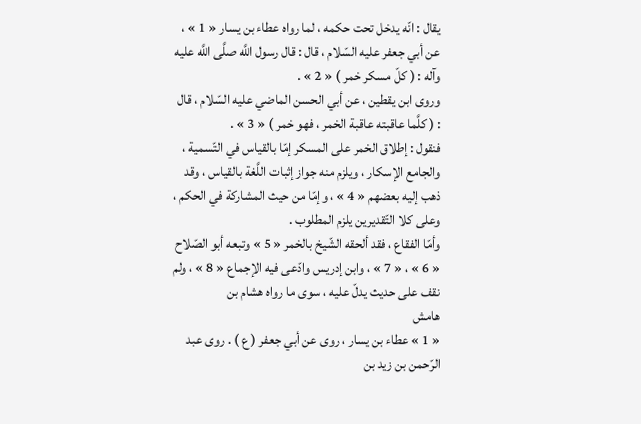يقال : انّه يدخل تحت حكمه ، لما رواه عطاء بن يسار « 1 » ، عن أبي جعفر عليه السّلام ، قال : قال رسول اللَّه صلَّى اللَّه عليه وآله : ( كلّ مسكر خمر ) « 2 » .
وروى ابن يقطين ، عن أبي الحسن الماضي عليه السّلام ، قال : ( كلَّما عاقبته عاقبة الخمر ، فهو خمر ) « 3 » .
فنقول : إطلاق الخمر على المسكر إمّا بالقياس في التّسمية ، والجامع الإسكار ، ويلزم منه جواز إثبات اللَّغة بالقياس ، وقد ذهب إليه بعضهم « 4 » ، وإمّا من حيث المشاركة في الحكم ، وعلى كلا التّقديرين يلزم المطلوب .
وأمّا الفقاع ، فقد ألحقه الشّيخ بالخمر « 5 » وتبعه أبو الصّلاح « 6 » ، « 7 » ، وابن إدريس وادّعى فيه الإجماع « 8 » ، ولم نقف على حديث يدلّ عليه ، سوى ما رواه هشام بن
هامش
« 1 » عطاء بن يسار ، روى عن أبي جعفر ( ع ) . روى عبد الرّحمن بن زيد بن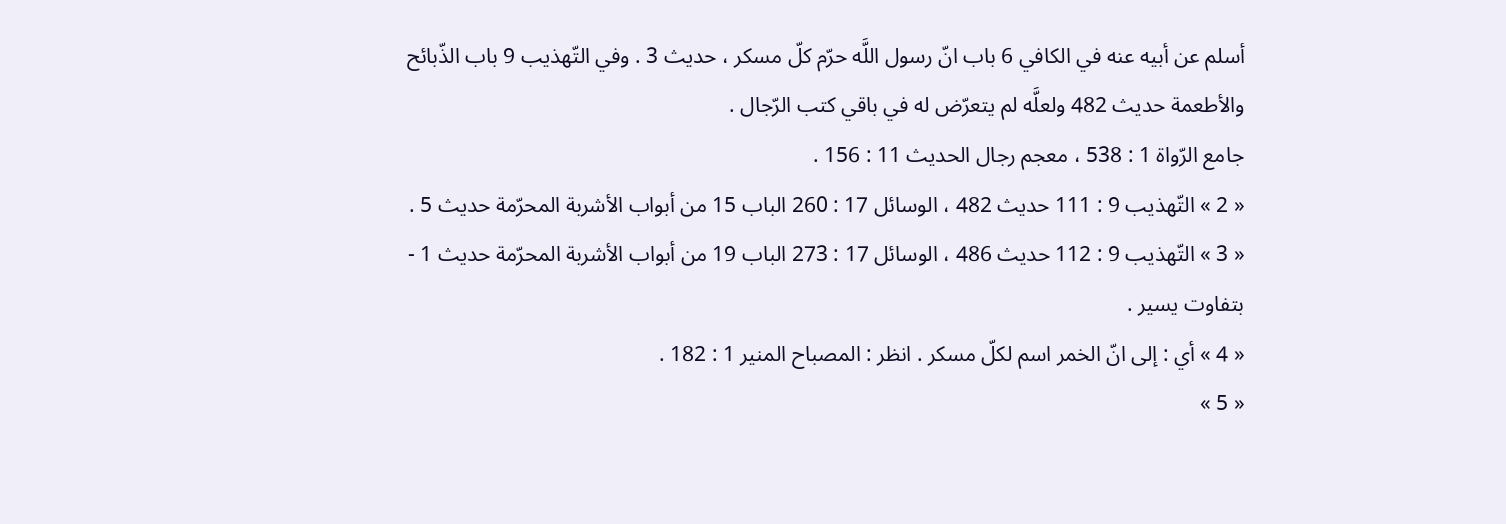أسلم عن أبيه عنه في الكافي 6 باب انّ رسول اللَّه حرّم كلّ مسكر ، حديث 3 . وفي التّهذيب 9 باب الذّبائح والأطعمة حديث 482 ولعلَّه لم يتعرّض له في باقي كتب الرّجال .
جامع الرّواة 1 : 538 ، معجم رجال الحديث 11 : 156 .
« 2 » التّهذيب 9 : 111 حديث 482 ، الوسائل 17 : 260 الباب 15 من أبواب الأشربة المحرّمة حديث 5 .
« 3 » التّهذيب 9 : 112 حديث 486 ، الوسائل 17 : 273 الباب 19 من أبواب الأشربة المحرّمة حديث 1 - بتفاوت يسير .
« 4 » أي : إلى انّ الخمر اسم لكلّ مسكر . انظر : المصباح المنير 1 : 182 .
« 5 »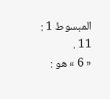المبسوط 1 : 11 .
« 6 » هو :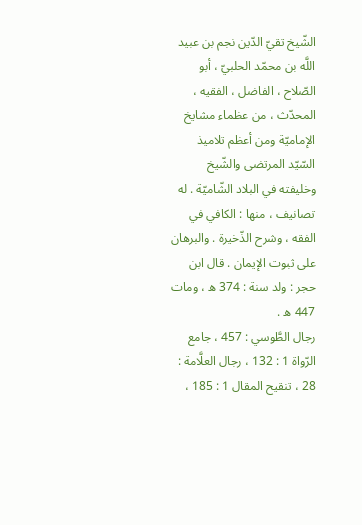الشّيخ تقيّ الدّين نجم بن عبيد اللَّه بن محمّد الحلبيّ ، أبو الصّلاح ، الفاضل ، الفقيه ، المحدّث ، من عظماء مشايخ الإماميّة ومن أعظم تلاميذ السّيّد المرتضى والشّيخ وخليفته في البلاد الشّاميّة . له تصانيف ، منها : الكافي في الفقه ، وشرح الذّخيرة . والبرهان على ثبوت الإيمان . قال ابن حجر : ولد سنة : 374 ه ، ومات 447 ه .
رجال الطَّوسي : 457 ، جامع الرّواة 1 : 132 ، رجال العلَّامة : 28 ، تنقيح المقال 1 : 185 ،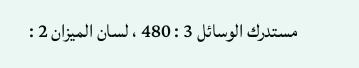مستدرك الوسائل 3 : 480 ، لسان الميزان 2 :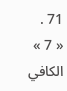71 .
« 7 » الكافي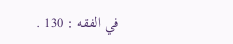في الفقه : 130 .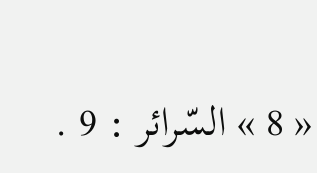« 8 » السّرائر : 9 .